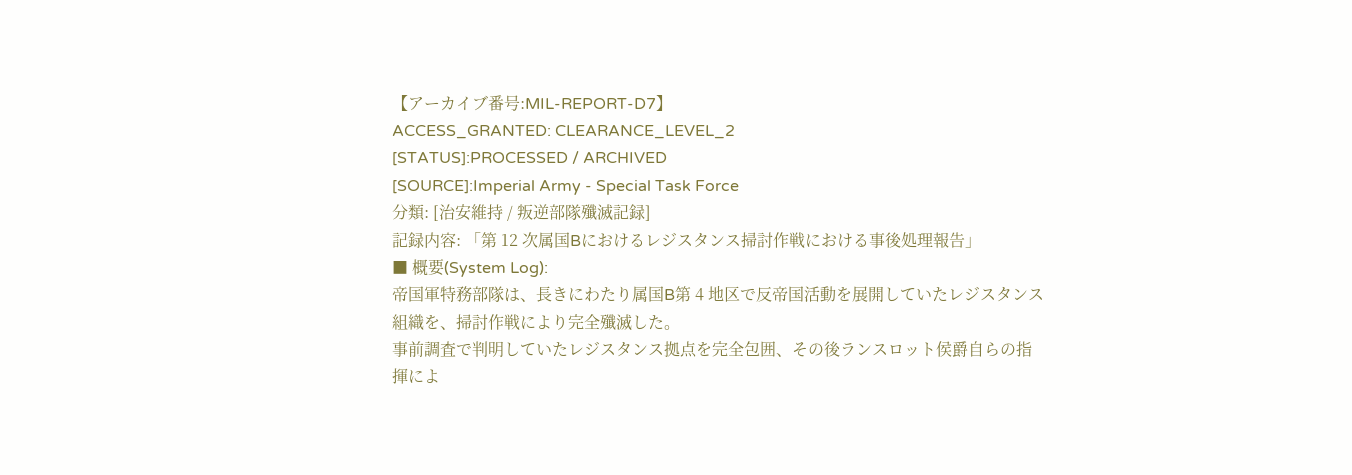【アーカイブ番号:MIL-REPORT-D7】
ACCESS_GRANTED: CLEARANCE_LEVEL_2
[STATUS]:PROCESSED / ARCHIVED
[SOURCE]:Imperial Army - Special Task Force
分類: [治安維持 / 叛逆部隊殲滅記録]
記録内容: 「第 12 次属国Bにおけるレジスタンス掃討作戦における事後処理報告」
■ 概要(System Log):
帝国軍特務部隊は、長きにわたり属国B第 4 地区で反帝国活動を展開していたレジスタンス組織を、掃討作戦により完全殲滅した。
事前調査で判明していたレジスタンス拠点を完全包囲、その後ランスロット侯爵自らの指揮によ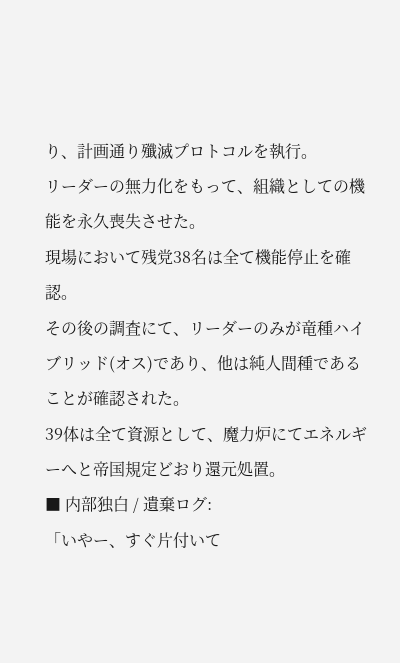り、計画通り殲滅プロトコルを執行。
リーダーの無力化をもって、組織としての機能を永久喪失させた。
現場において残党38名は全て機能停止を確認。
その後の調査にて、リーダーのみが竜種ハイブリッド(オス)であり、他は純人間種であることが確認された。
39体は全て資源として、魔力炉にてエネルギーへと帝国規定どおり還元処置。
■ 内部独白 / 遺棄ログ:
「いやー、すぐ片付いて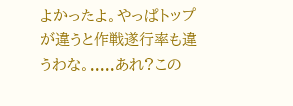よかったよ。やっぱトップが違うと作戦遂行率も違うわな。.....あれ?この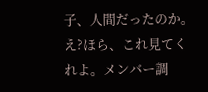子、人間だったのか。え?ほら、これ見てくれよ。メンバー調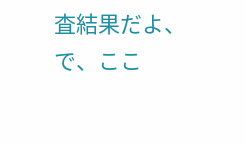査結果だよ、で、ここ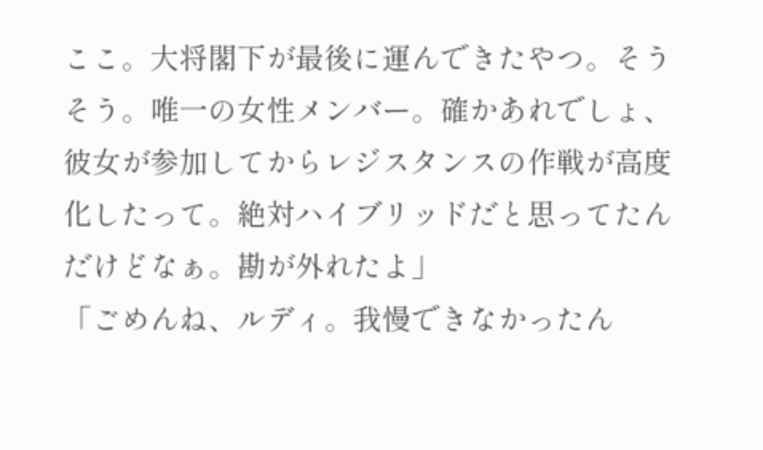ここ。大将閣下が最後に運んできたやつ。そうそう。唯一の女性メンバー。確かあれでしょ、彼女が参加してからレジスタンスの作戦が高度化したって。絶対ハイブリッドだと思ってたんだけどなぁ。勘が外れたよ」
「ごめんね、ルディ。我慢できなかったん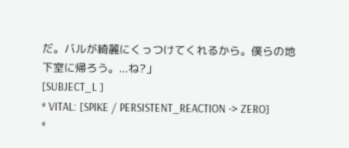だ。バルが綺麗にくっつけてくれるから。僕らの地下室に帰ろう。...ね?」
[SUBJECT_L ]
* VITAL: [SPIKE / PERSISTENT_REACTION -> ZERO]
*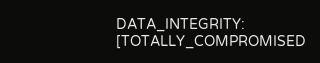DATA_INTEGRITY: [TOTALLY_COMPROMISED